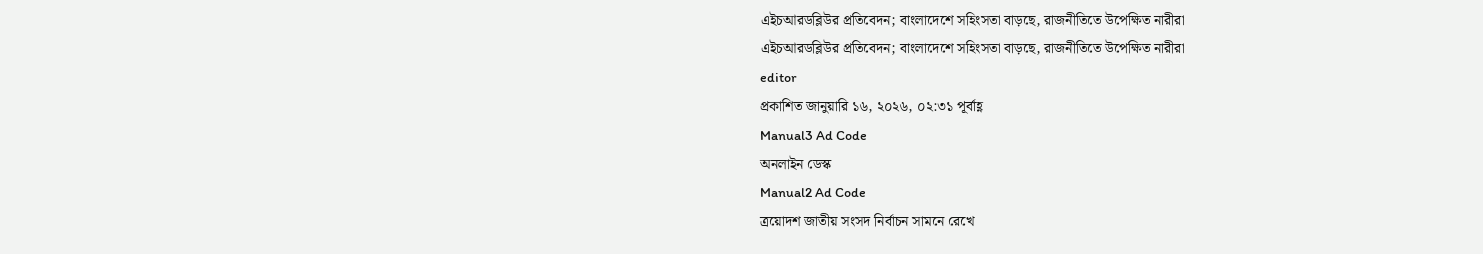এইচআরডব্লিউর প্রতিবেদন; বাংলাদেশে সহিংসতা বাড়ছে, রাজনীতিতে উপেক্ষিত নারীরা
এইচআরডব্লিউর প্রতিবেদন; বাংলাদেশে সহিংসতা বাড়ছে, রাজনীতিতে উপেক্ষিত নারীরা
editor
প্রকাশিত জানুয়ারি ১৬, ২০২৬, ০২:৩১ পূর্বাহ্ণ
Manual3 Ad Code
অনলাইন ডেস্ক
Manual2 Ad Code
ত্রয়োদশ জাতীয় সংসদ নির্বাচন সামনে রেখে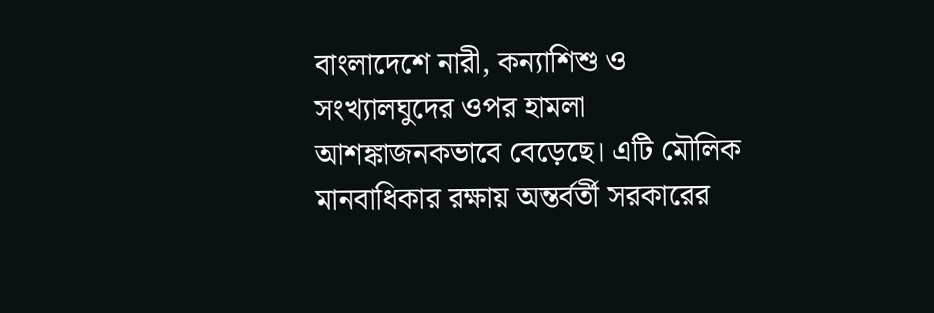বাংলাদেশে নারী, কন্যাশিশু ও সংখ্যালঘুদের ওপর হামলা আশঙ্কাজনকভাবে বেড়েছে। এটি মৌলিক মানবাধিকার রক্ষায় অন্তর্বর্তী সরকারের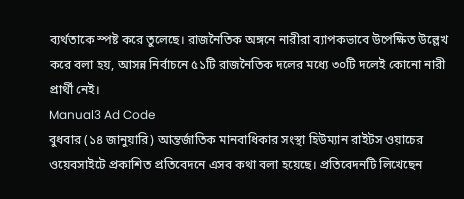ব্যর্থতাকে স্পষ্ট করে তুলেছে। রাজনৈতিক অঙ্গনে নারীরা ব্যাপকভাবে উপেক্ষিত উল্লেখ করে বলা হয়, আসন্ন নির্বাচনে ৫১টি রাজনৈতিক দলের মধ্যে ৩০টি দলেই কোনো নারী প্রার্থী নেই।
Manual3 Ad Code
বুধবার (১৪ জানুয়ারি) আন্তর্জাতিক মানবাধিকার সংস্থা হিউম্যান রাইটস ওয়াচের ওয়েবসাইটে প্রকাশিত প্রতিবেদনে এসব কথা বলা হয়েছে। প্রতিবেদনটি লিখেছেন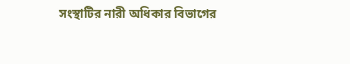সংস্থাটির নারী অধিকার বিভাগের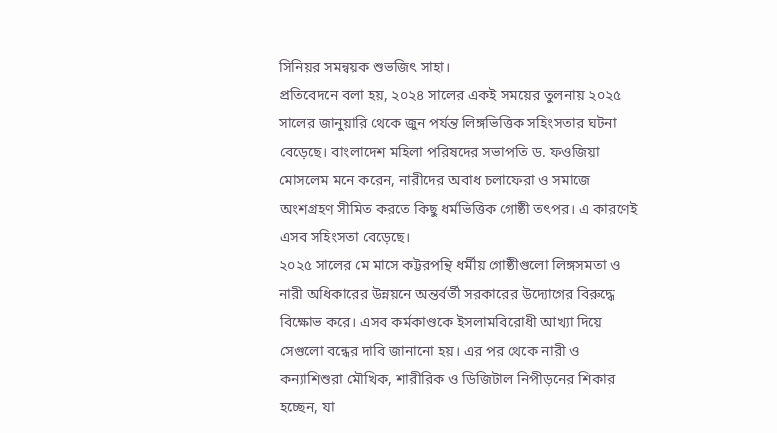সিনিয়র সমন্বয়ক শুভজিৎ সাহা।
প্রতিবেদনে বলা হয়, ২০২৪ সালের একই সময়ের তুলনায় ২০২৫ সালের জানুয়ারি থেকে জুন পর্যন্ত লিঙ্গভিত্তিক সহিংসতার ঘটনা বেড়েছে। বাংলাদেশ মহিলা পরিষদের সভাপতি ড. ফওজিয়া মোসলেম মনে করেন, নারীদের অবাধ চলাফেরা ও সমাজে অংশগ্রহণ সীমিত করতে কিছু ধর্মভিত্তিক গোষ্ঠী তৎপর। এ কারণেই এসব সহিংসতা বেড়েছে।
২০২৫ সালের মে মাসে কট্টরপন্থি ধর্মীয় গোষ্ঠীগুলো লিঙ্গসমতা ও নারী অধিকারের উন্নয়নে অন্তর্বর্তী সরকারের উদ্যোগের বিরুদ্ধে বিক্ষোভ করে। এসব কর্মকাণ্ডকে ইসলামবিরোধী আখ্যা দিয়ে সেগুলো বন্ধের দাবি জানানো হয়। এর পর থেকে নারী ও কন্যাশিশুরা মৌখিক, শারীরিক ও ডিজিটাল নিপীড়নের শিকার হচ্ছেন, যা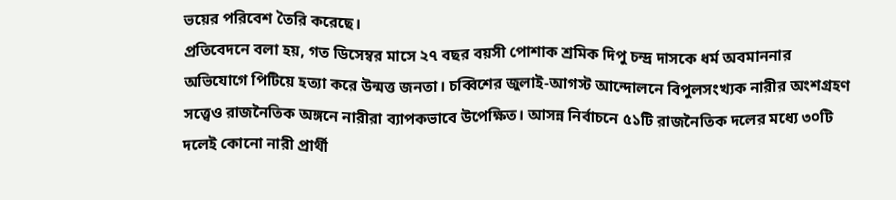ভয়ের পরিবেশ তৈরি করেছে।
প্রতিবেদনে বলা হয়, গত ডিসেম্বর মাসে ২৭ বছর বয়সী পোশাক শ্রমিক দিপু চন্দ্র দাসকে ধর্ম অবমাননার অভিযোগে পিটিয়ে হত্যা করে উন্মত্ত জনতা। চব্বিশের জুলাই-আগস্ট আন্দোলনে বিপুলসংখ্যক নারীর অংশগ্রহণ সত্ত্বেও রাজনৈতিক অঙ্গনে নারীরা ব্যাপকভাবে উপেক্ষিত। আসন্ন নির্বাচনে ৫১টি রাজনৈতিক দলের মধ্যে ৩০টি দলেই কোনো নারী প্রার্থী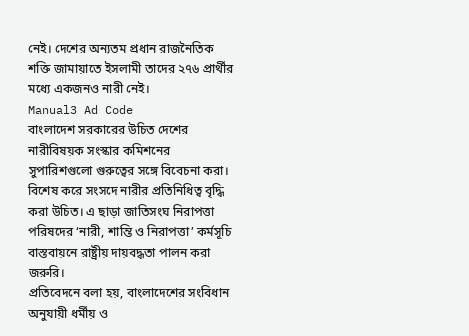নেই। দেশের অন্যতম প্রধান রাজনৈতিক শক্তি জামায়াতে ইসলামী তাদের ২৭৬ প্রার্থীর মধ্যে একজনও নারী নেই।
Manual3 Ad Code
বাংলাদেশ সরকারের উচিত দেশের নারীবিষয়ক সংস্কার কমিশনের সুপারিশগুলো গুরুত্বের সঙ্গে বিবেচনা করা। বিশেষ করে সংসদে নারীর প্রতিনিধিত্ব বৃদ্ধি করা উচিত। এ ছাড়া জাতিসংঘ নিরাপত্তা পরিষদের ‘নারী, শান্তি ও নিরাপত্তা’ কর্মসূচি বাস্তবায়নে রাষ্ট্রীয় দায়বদ্ধতা পালন করা জরুরি।
প্রতিবেদনে বলা হয়, বাংলাদেশের সংবিধান অনুযায়ী ধর্মীয় ও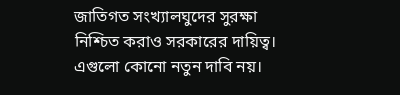জাতিগত সংখ্যালঘুদের সুরক্ষা নিশ্চিত করাও সরকারের দায়িত্ব। এগুলো কোনো নতুন দাবি নয়।